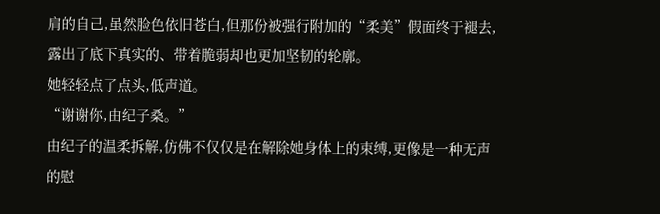肩的自己,虽然脸色依旧苍白,但那份被强行附加的“柔美”假面终于褪去,露出了底下真实的、带着脆弱却也更加坚韧的轮廓。
她轻轻点了点头,低声道。
“谢谢你,由纪子桑。”
由纪子的温柔拆解,仿佛不仅仅是在解除她身体上的束缚,更像是一种无声的慰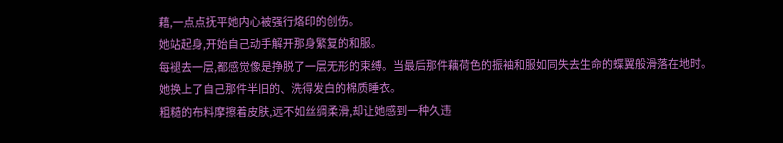藉,一点点抚平她内心被强行烙印的创伤。
她站起身,开始自己动手解开那身繁复的和服。
每褪去一层,都感觉像是挣脱了一层无形的束缚。当最后那件藕荷色的振袖和服如同失去生命的蝶翼般滑落在地时。
她换上了自己那件半旧的、洗得发白的棉质睡衣。
粗糙的布料摩擦着皮肤,远不如丝绸柔滑,却让她感到一种久违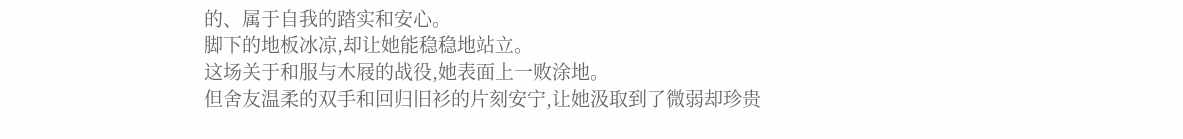的、属于自我的踏实和安心。
脚下的地板冰凉,却让她能稳稳地站立。
这场关于和服与木屐的战役,她表面上一败涂地。
但舍友温柔的双手和回归旧衫的片刻安宁,让她汲取到了微弱却珍贵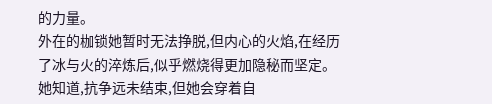的力量。
外在的枷锁她暂时无法挣脱,但内心的火焰,在经历了冰与火的淬炼后,似乎燃烧得更加隐秘而坚定。
她知道,抗争远未结束,但她会穿着自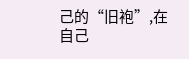己的“旧袍”,在自己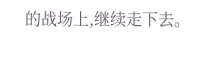的战场上,继续走下去。